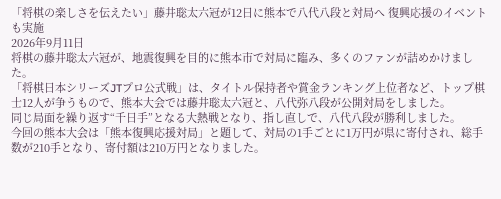「将棋の楽しさを伝えたい」藤井聡太六冠が12日に熊本で八代八段と対局へ 復興応援のイベントも実施
2026年9月11日
将棋の藤井聡太六冠が、地震復興を目的に熊本市で対局に臨み、多くのファンが詰めかけました。
「将棋日本シリーズJTプロ公式戦」は、タイトル保持者や賞金ランキング上位者など、トップ棋士12人が争うもので、熊本大会では藤井聡太六冠と、八代弥八段が公開対局をしました。
同じ局面を繰り返す“千日手”となる大熱戦となり、指し直しで、八代八段が勝利しました。
今回の熊本大会は「熊本復興応援対局」と題して、対局の1手ごとに1万円が県に寄付され、総手数が210手となり、寄付額は210万円となりました。